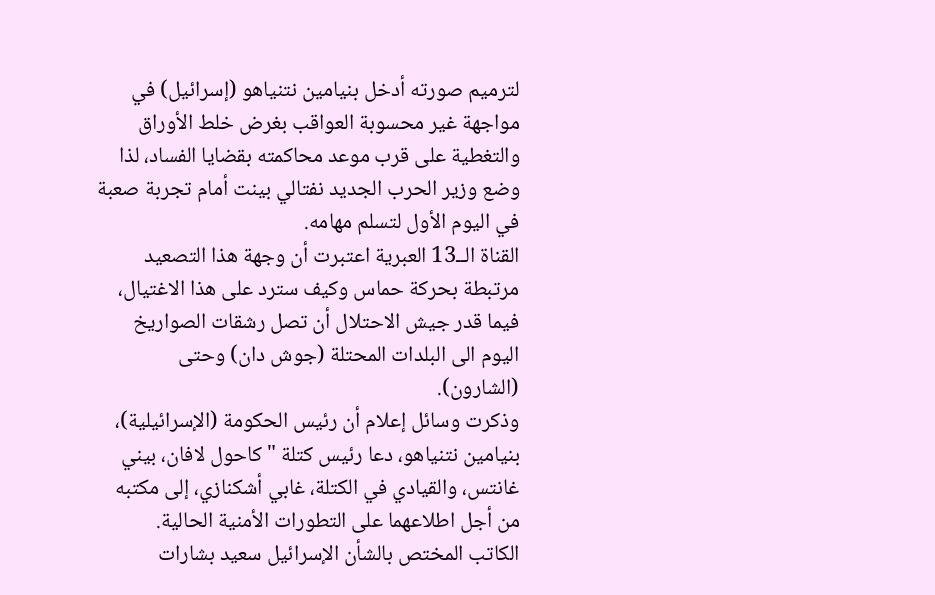لترميم صورته أدخل بنيامين نتنياهو (إسرائيل) في مواجهة غير محسوبة العواقب بغرض خلط الأوراق والتغطية على قرب موعد محاكمته بقضايا الفساد، لذا وضع وزير الحرب الجديد نفتالي بينت أمام تجربة صعبة في اليوم الأول لتسلم مهامه.
القناة الــ13 العبرية اعتبرت أن وجهة هذا التصعيد مرتبطة بحركة حماس وكيف سترد على هذا الاغتيال، فيما قدر جيش الاحتلال أن تصل رشقات الصواريخ اليوم الى البلدات المحتلة (جوش دان) وحتى (الشارون).
وذكرت وسائل إعلام أن رئيس الحكومة (الإسرائيلية)، بنيامين نتنياهو، دعا رئيس كتلة "كاحول لافان، بيني غانتس، والقيادي في الكتلة، غابي أشكنازي، إلى مكتبه من أجل اطلاعهما على التطورات الأمنية الحالية.
الكاتب المختص بالشأن الإسرائيل سعيد بشارات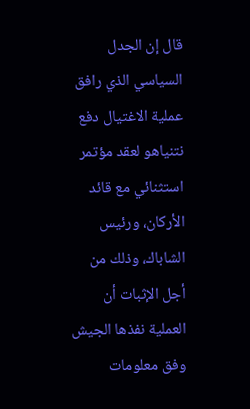قال إن الجدل السياسي الذي رافق عملية الاغتيال دفع نتنياهو لعقد مؤتمر استثنائي مع قائد الأركان، ورئيس الشاباك، وذلك من أجل الإثبات أن العملية نفذها الجيش وفق معلومات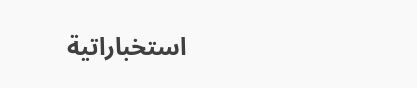استخباراتية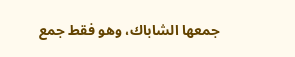جمعها الشاباك، وهو فقط جمع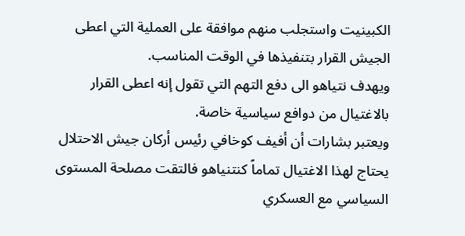الكبينيت واستجلب منهم موافقة على العملية التي اعطى الجيش القرار بتنفيذها في الوقت المناسب.
ويهدف نتياهو الى دفع التهم التي تقول إنه اعطى القرار بالاغتيال من دوافع سياسية خاصة.
ويعتبر بشارات أن أفيف كوخافي رئيس أركان جيش الاحتلال يحتاج لهذا الاغتيال تماماً كنتنياهو فالتقت مصلحة المستوى السياسي مع العسكري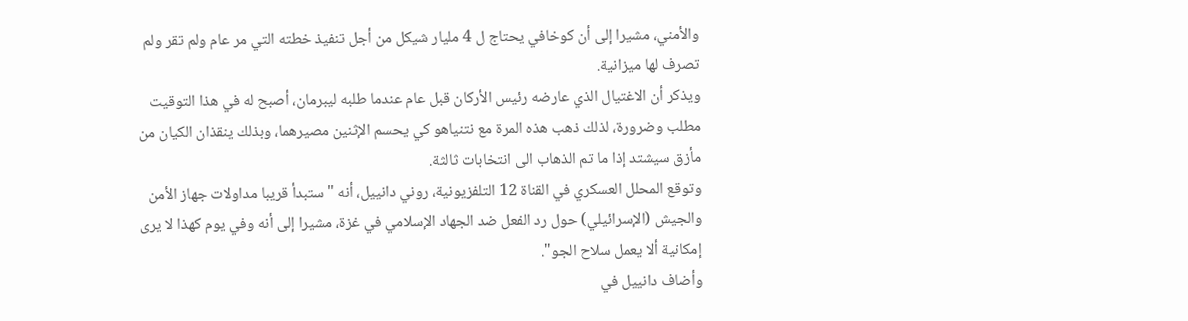والأمني، مشيرا إلى أن كوخافي يحتاج ل 4 مليار شيكل من أجل تنفيذ خطته التي مر عام ولم تقر ولم تصرف لها ميزانية.
ويذكر أن الاغتيال الذي عارضه رئيس الأركان قبل عام عندما طلبه ليبرمان، أصبح له في هذا التوقيت مطلب وضرورة، لذلك ذهب هذه المرة مع نتنياهو كي يحسم الإثنين مصيرهما، وبذلك ينقذان الكيان من مأزق سيشتد إذا ما تم الذهاب الى انتخابات ثالثة.
وتوقع المحلل العسكري في القناة 12 التلفزيونية، روني دانييل، أنه "ستبدأ قريبا مداولات جهاز الأمن والجيش (الإسرائيلي) حول رد الفعل ضد الجهاد الإسلامي في غزة، مشيرا إلى أنه وفي يوم كهذا لا يرى إمكانية ألا يعمل سلاح الجو".
وأضاف دانييل في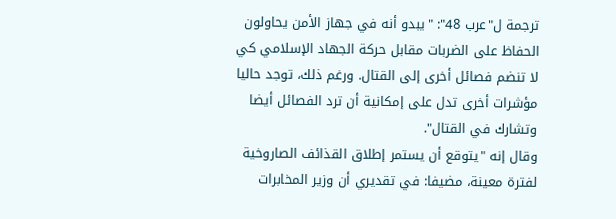ترجمة ل"عرب 48": "يبدو أنه في جهاز الأمن يحاولون الحفاظ على الضربات مقابل حركة الجهاد الإسلامي كي لا تنضم فصائل أخرى إلى القتال. ورغم ذلك، توجد حاليا مؤشرات أخرى تدل على إمكانية أن ترد الفصائل أيضا وتشارك في القتال".
وقال إنه "يتوقع أن يستمر إطلاق القذائف الصاروخية لفترة معينة، مضيفا: في تقديري أن وزير المخابرات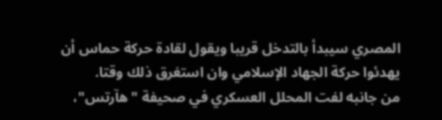المصري سيبدأ بالتدخل قريبا ويقول لقادة حركة حماس أن يهدئوا حركة الجهاد الإسلامي وان استغرق ذلك وقتا.
من جانبه لفت المحلل العسكري في صحيفة "هآرتس"،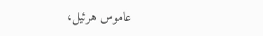عاموس هرئيل،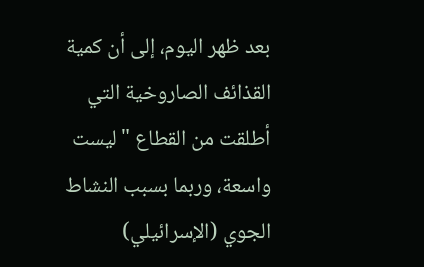بعد ظهر اليوم، إلى أن كمية القذائف الصاروخية التي أطلقت من القطاع "ليست واسعة، وربما بسبب النشاط الجوي (الإسرائيلي)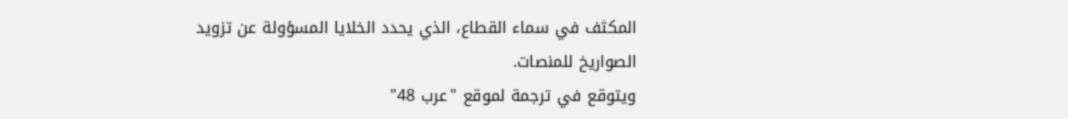المكثف في سماء القطاع، الذي يحدد الخلايا المسؤولة عن تزويد الصواريخ للمنصات.
ويتوقع في ترجمة لموقع "عرب 48"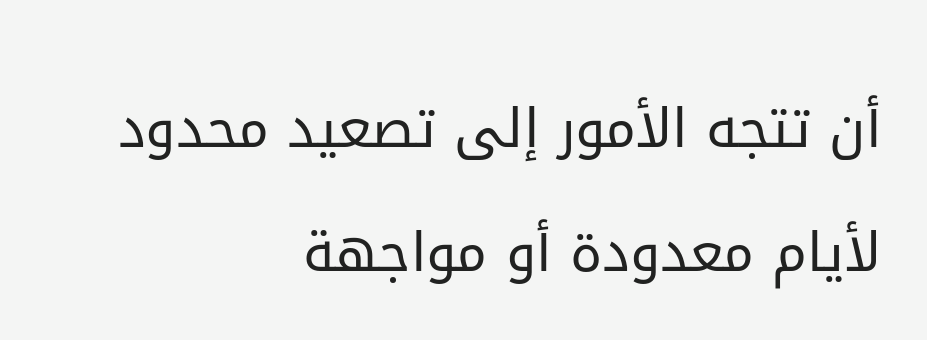أن تتجه الأمور إلى تصعيد محدود لأيام معدودة أو مواجهة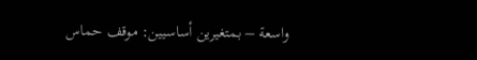واسعة – بمتغيرين أساسيين: موقف حماس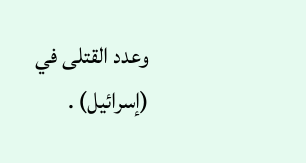وعدد القتلى في (إسرائيل) .